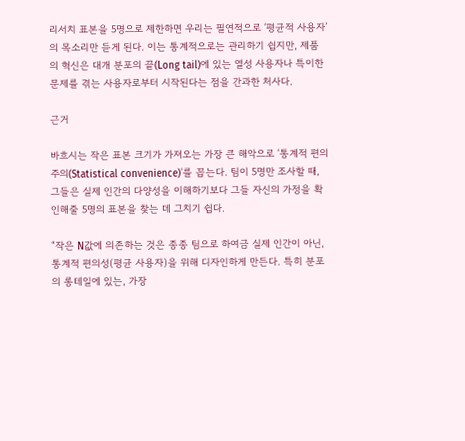리서치 표본을 5명으로 제한하면 우리는 필연적으로 ‘평균적 사용자’의 목소리만 듣게 된다. 이는 통계적으로는 관리하기 쉽지만, 제품의 혁신은 대개 분포의 끝(Long tail)에 있는 열성 사용자나 특이한 문제를 겪는 사용자로부터 시작된다는 점을 간과한 처사다.

근거

바흐시는 작은 표본 크기가 가져오는 가장 큰 해악으로 ‘통계적 편의주의(Statistical convenience)‘를 꼽는다. 팀이 5명만 조사할 때, 그들은 실제 인간의 다양성을 이해하기보다 그들 자신의 가정을 확인해줄 5명의 표본을 찾는 데 그치기 쉽다.

“작은 N값에 의존하는 것은 종종 팀으로 하여금 실제 인간이 아닌, 통계적 편의성(평균 사용자)을 위해 디자인하게 만든다. 특히 분포의 롱테일에 있는, 가장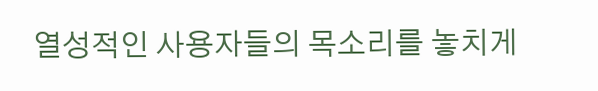열성적인 사용자들의 목소리를 놓치게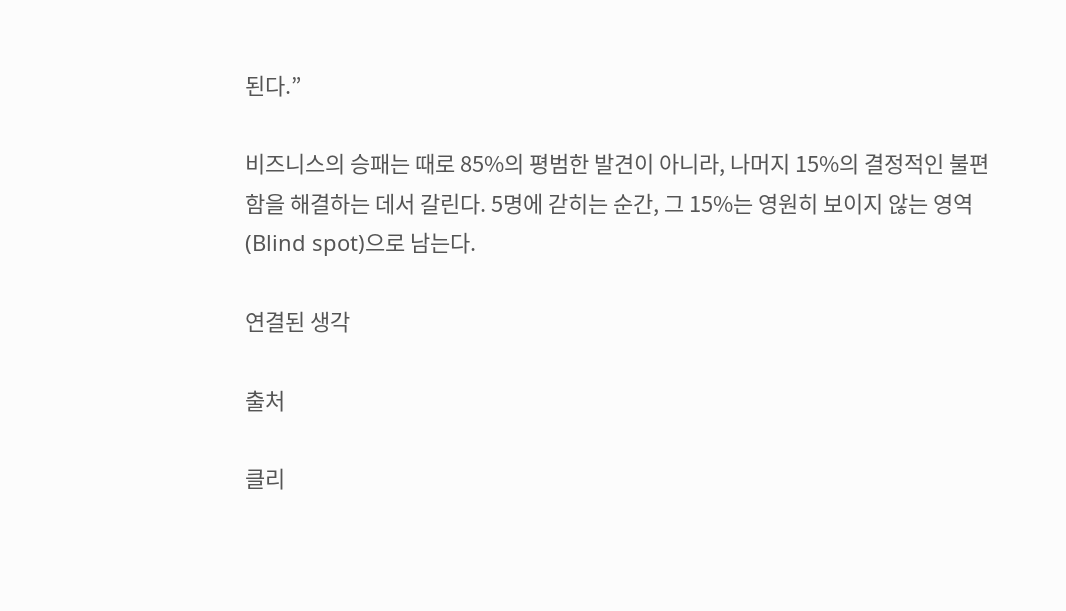된다.”

비즈니스의 승패는 때로 85%의 평범한 발견이 아니라, 나머지 15%의 결정적인 불편함을 해결하는 데서 갈린다. 5명에 갇히는 순간, 그 15%는 영원히 보이지 않는 영역(Blind spot)으로 남는다.

연결된 생각

출처

클리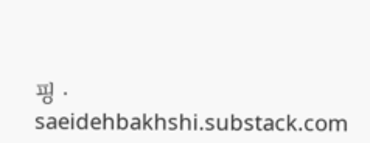핑 · saeidehbakhshi.substack.com